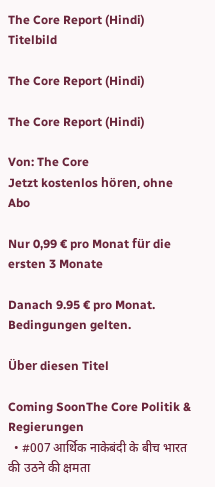The Core Report (Hindi) Titelbild

The Core Report (Hindi)

The Core Report (Hindi)

Von: The Core
Jetzt kostenlos hören, ohne Abo

Nur 0,99 € pro Monat für die ersten 3 Monate

Danach 9.95 € pro Monat. Bedingungen gelten.

Über diesen Titel

Coming SoonThe Core Politik & Regierungen
  • #007 आर्थिक नाकेबंदी के बीच भारत की उठने की क्षमता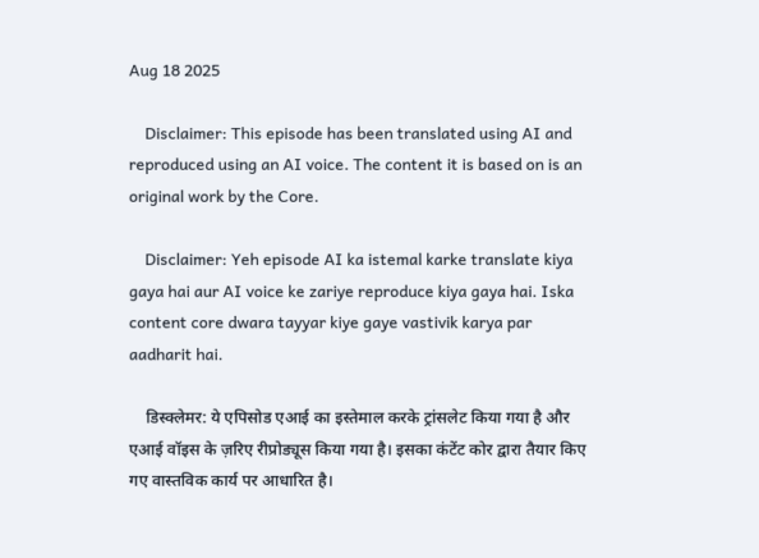Aug 18 2025

    Disclaimer: This episode has been translated using AI and reproduced using an AI voice. The content it is based on is an original work by the Core.

    Disclaimer: Yeh episode AI ka istemal karke translate kiya gaya hai aur AI voice ke zariye reproduce kiya gaya hai. Iska content core dwara tayyar kiye gaye vastivik karya par aadharit hai.

    डिस्क्लेमर: ये एपिसोड एआई का इस्तेमाल करके ट्रांसलेट किया गया है और एआई वॉइस के ज़रिए रीप्रोड्यूस किया गया है। इसका कंटेंट कोर द्वारा तैयार किए गए वास्तविक कार्य पर आधारित है।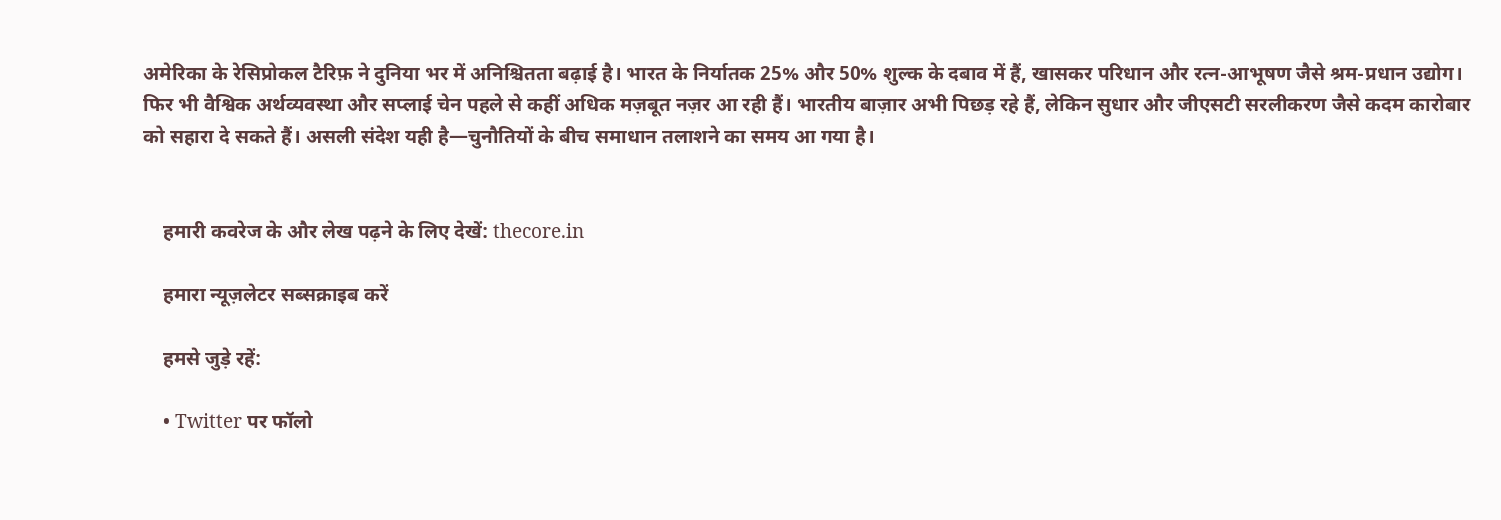अमेरिका के रेसिप्रोकल टैरिफ़ ने दुनिया भर में अनिश्चितता बढ़ाई है। भारत के निर्यातक 25% और 50% शुल्क के दबाव में हैं, खासकर परिधान और रत्न-आभूषण जैसे श्रम-प्रधान उद्योग। फिर भी वैश्विक अर्थव्यवस्था और सप्लाई चेन पहले से कहीं अधिक मज़बूत नज़र आ रही हैं। भारतीय बाज़ार अभी पिछड़ रहे हैं, लेकिन सुधार और जीएसटी सरलीकरण जैसे कदम कारोबार को सहारा दे सकते हैं। असली संदेश यही है—चुनौतियों के बीच समाधान तलाशने का समय आ गया है।


    हमारी कवरेज के और लेख पढ़ने के लिए देखें: thecore.in

    हमारा न्यूज़लेटर सब्सक्राइब करें

    हमसे जुड़े रहें:

    • Twitter पर फॉलो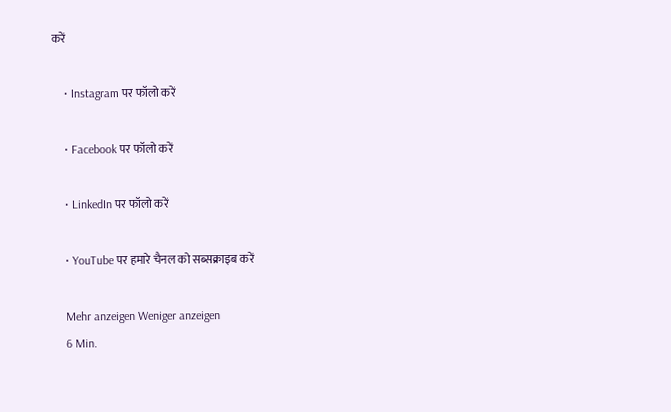करें

    • Instagram पर फॉलो करें

    • Facebook पर फॉलो करें

    • LinkedIn पर फॉलो करें

    • YouTube पर हमारे चैनल को सब्सक्राइब करें

    Mehr anzeigen Weniger anzeigen
    6 Min.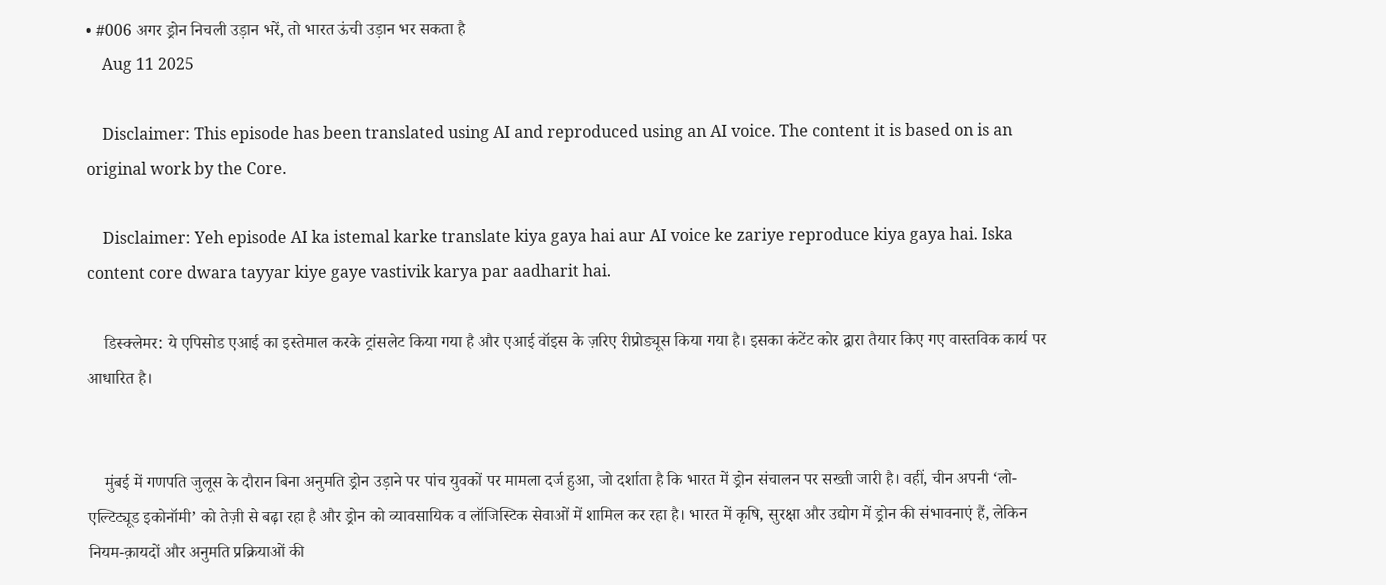• #006 अगर ड्रोन निचली उड़ान भरें, तो भारत ऊंची उड़ान भर सकता है
    Aug 11 2025

    Disclaimer: This episode has been translated using AI and reproduced using an AI voice. The content it is based on is an original work by the Core.

    Disclaimer: Yeh episode AI ka istemal karke translate kiya gaya hai aur AI voice ke zariye reproduce kiya gaya hai. Iska content core dwara tayyar kiye gaye vastivik karya par aadharit hai.

    डिस्क्लेमर: ये एपिसोड एआई का इस्तेमाल करके ट्रांसलेट किया गया है और एआई वॉइस के ज़रिए रीप्रोड्यूस किया गया है। इसका कंटेंट कोर द्वारा तैयार किए गए वास्तविक कार्य पर आधारित है।


    मुंबई में गणपति जुलूस के दौरान बिना अनुमति ड्रोन उड़ाने पर पांच युवकों पर मामला दर्ज हुआ, जो दर्शाता है कि भारत में ड्रोन संचालन पर सख्ती जारी है। वहीं, चीन अपनी ‘लो-एल्टिट्यूड इकोनॉमी’ को तेज़ी से बढ़ा रहा है और ड्रोन को व्यावसायिक व लॉजिस्टिक सेवाओं में शामिल कर रहा है। भारत में कृषि, सुरक्षा और उद्योग में ड्रोन की संभावनाएं हैं, लेकिन नियम-क़ायदों और अनुमति प्रक्रियाओं की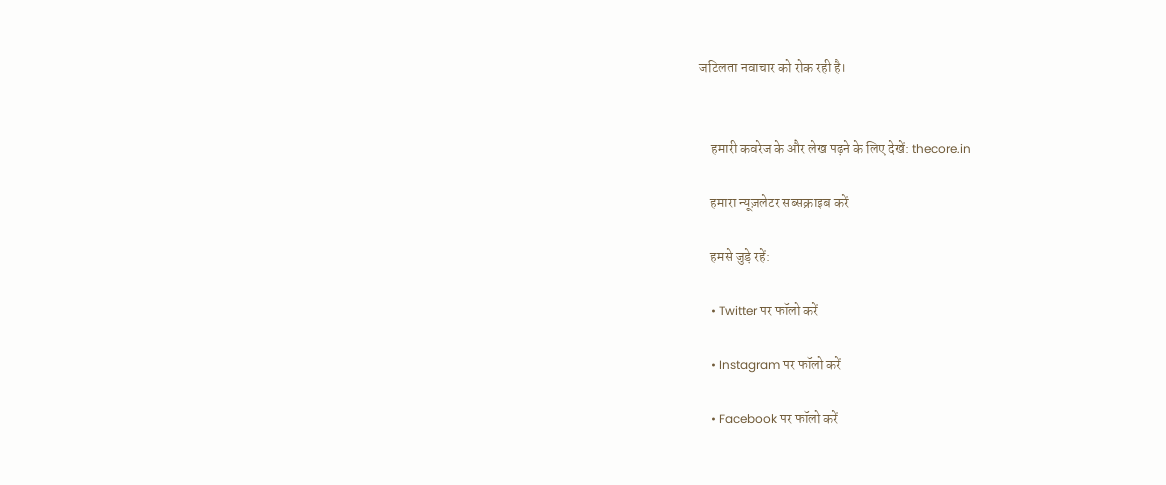जटिलता नवाचार को रोक रही है।


    हमारी कवरेज के और लेख पढ़ने के लिए देखें: thecore.in

    हमारा न्यूज़लेटर सब्सक्राइब करें

    हमसे जुड़े रहें:

    • Twitter पर फॉलो करें

    • Instagram पर फॉलो करें

    • Facebook पर फॉलो करें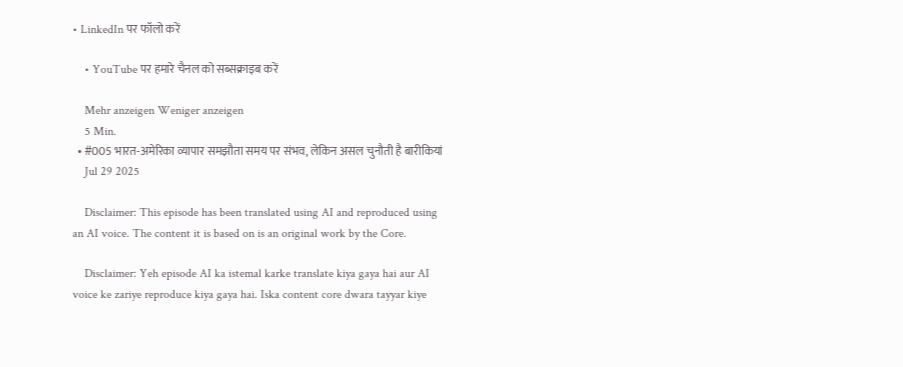• LinkedIn पर फॉलो करें

    • YouTube पर हमारे चैनल को सब्सक्राइब करें

    Mehr anzeigen Weniger anzeigen
    5 Min.
  • #005 भारत-अमेरिका व्यापार समझौता समय पर संभव, लेकिन असल चुनौती है बारीकियां
    Jul 29 2025

    Disclaimer: This episode has been translated using AI and reproduced using an AI voice. The content it is based on is an original work by the Core.

    Disclaimer: Yeh episode AI ka istemal karke translate kiya gaya hai aur AI voice ke zariye reproduce kiya gaya hai. Iska content core dwara tayyar kiye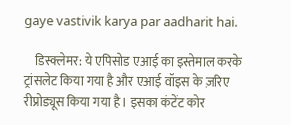gaye vastivik karya par aadharit hai.

    डिस्क्लेमर: ये एपिसोड एआई का इस्तेमाल करके ट्रांसलेट किया गया है और एआई वॉइस के ज़रिए रीप्रोड्यूस किया गया है। इसका कंटेंट कोर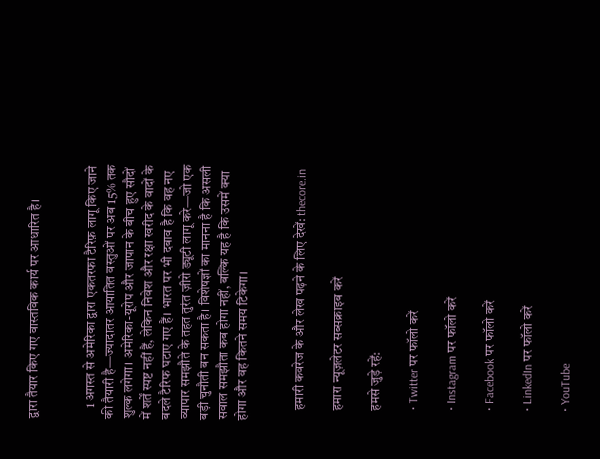द्वारा तैयार किए गए वास्तविक कार्य पर आधारित है।


    1 अगस्त से अमेरिका द्वारा एकतरफा टैरिफ़ लागू किए जाने की तैयारी है—ज्यादातर आयातित वस्तुओं पर अब 15% तक शुल्क लगेगा। अमेरिका-यूरोप और जापान के बीच हुए सौदों में शर्तें स्पष्ट नहीं हैं, लेकिन निवेश और रक्षा खरीद के वादों के बदले टैरिफ घटाए गए हैं। भारत पर भी दबाव है कि वह नए व्यापार समझौते के तहत तुरंत ज़ीरो ड्यूटी लागू करे—जो एक बड़ी चुनौती बन सकता है। विशेषज्ञों का मानना है कि असली सवाल समझौता कब होगा नहीं, बल्कि यह है कि उसमें क्या होगा और वह कितने समय टिकेगा।


    हमारी कवरेज के और लेख पढ़ने के लिए देखें: thecore.in

    हमारा न्यूज़लेटर सब्सक्राइब करें

    हमसे जुड़े रहें:

    • Twitter पर फॉलो करें

    • Instagram पर फॉलो करें

    • Facebook पर फॉलो करें

    • LinkedIn पर फॉलो करें

    • YouTube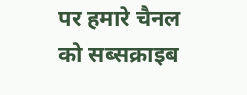पर हमारे चैनल को सब्सक्राइब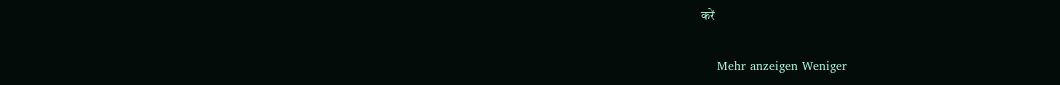करें

    Mehr anzeigen Weniger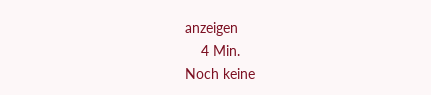anzeigen
    4 Min.
Noch keine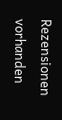Rezensionen vorhanden